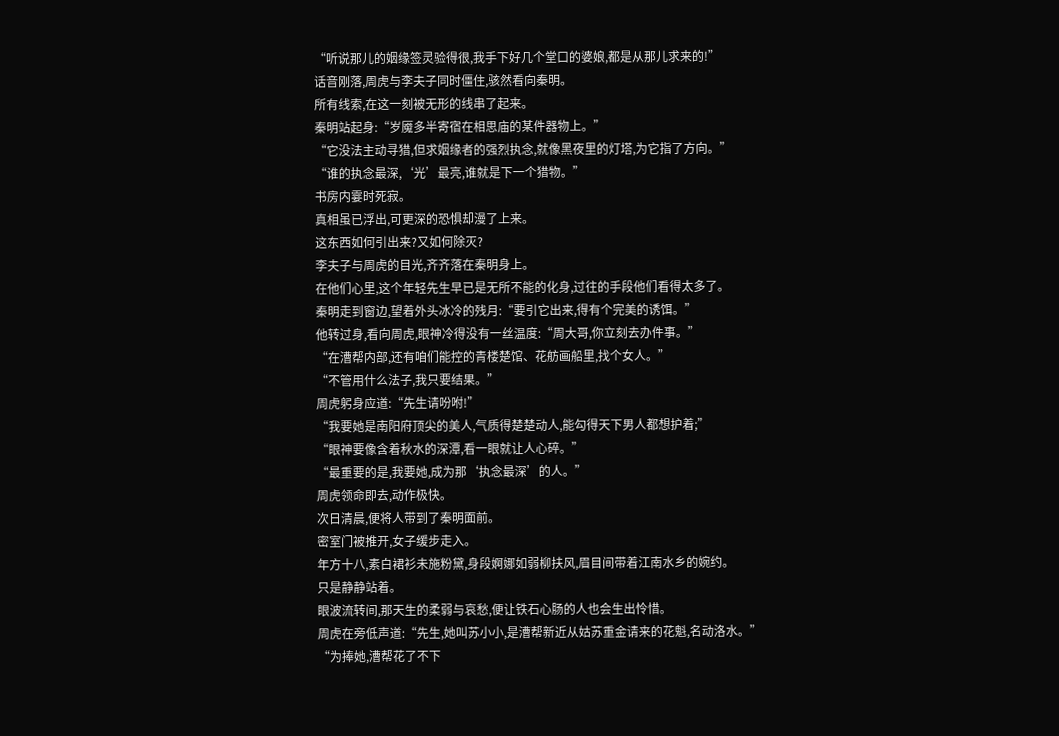“听说那儿的姻缘签灵验得很,我手下好几个堂口的婆娘,都是从那儿求来的!”
话音刚落,周虎与李夫子同时僵住,骇然看向秦明。
所有线索,在这一刻被无形的线串了起来。
秦明站起身:“岁魇多半寄宿在相思庙的某件器物上。”
“它没法主动寻猎,但求姻缘者的强烈执念,就像黑夜里的灯塔,为它指了方向。”
“谁的执念最深,‘光’最亮,谁就是下一个猎物。”
书房内霎时死寂。
真相虽已浮出,可更深的恐惧却漫了上来。
这东西如何引出来?又如何除灭?
李夫子与周虎的目光,齐齐落在秦明身上。
在他们心里,这个年轻先生早已是无所不能的化身,过往的手段他们看得太多了。
秦明走到窗边,望着外头冰冷的残月:“要引它出来,得有个完美的诱饵。”
他转过身,看向周虎,眼神冷得没有一丝温度:“周大哥,你立刻去办件事。”
“在漕帮内部,还有咱们能控的青楼楚馆、花舫画船里,找个女人。”
“不管用什么法子,我只要结果。”
周虎躬身应道:“先生请吩咐!”
“我要她是南阳府顶尖的美人,气质得楚楚动人,能勾得天下男人都想护着;”
“眼神要像含着秋水的深潭,看一眼就让人心碎。”
“最重要的是,我要她,成为那‘执念最深’的人。”
周虎领命即去,动作极快。
次日清晨,便将人带到了秦明面前。
密室门被推开,女子缓步走入。
年方十八,素白裙衫未施粉黛,身段婀娜如弱柳扶风,眉目间带着江南水乡的婉约。
只是静静站着。
眼波流转间,那天生的柔弱与哀愁,便让铁石心肠的人也会生出怜惜。
周虎在旁低声道:“先生,她叫苏小小,是漕帮新近从姑苏重金请来的花魁,名动洛水。”
“为捧她,漕帮花了不下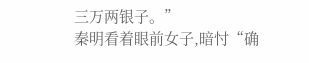三万两银子。”
秦明看着眼前女子,暗忖“确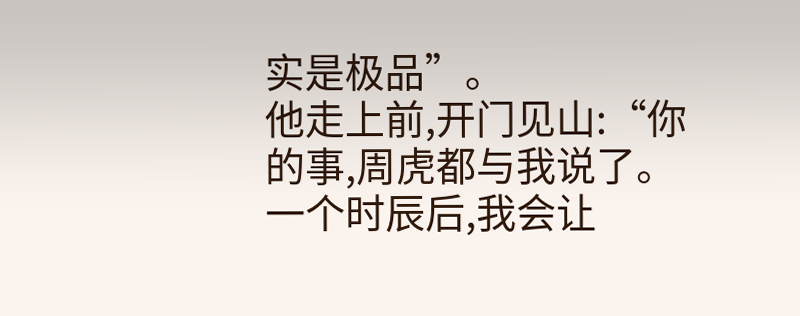实是极品”。
他走上前,开门见山:“你的事,周虎都与我说了。一个时辰后,我会让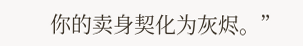你的卖身契化为灰烬。”